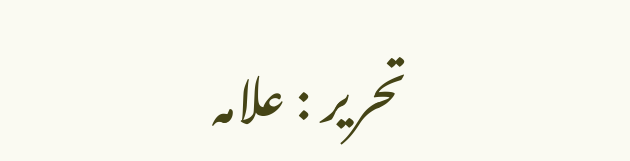تحریر : علامہ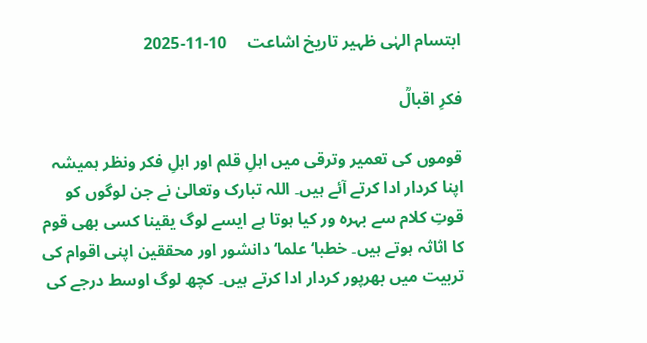ابتسام الہٰی ظہیر تاریخ اشاعت     10-11-2025

فکرِ اقبالؒ

قوموں کی تعمیر وترقی میں اہلِ قلم اور اہلِ فکر ونظر ہمیشہ اپنا کردار ادا کرتے آئے ہیں۔ اللہ تبارک وتعالیٰ نے جن لوگوں کو قوتِ کلام سے بہرہ ور کیا ہوتا ہے ایسے لوگ یقینا کسی بھی قوم کا اثاثہ ہوتے ہیں۔ خطبا‘ علما‘ دانشور اور محققین اپنی اقوام کی تربیت میں بھرپور کردار ادا کرتے ہیں۔ کچھ لوگ اوسط درجے کی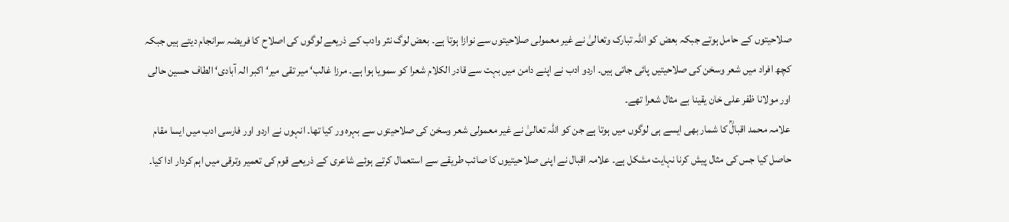صلاحیتوں کے حامل ہوتے جبکہ بعض کو اللہ تبارک وتعالیٰ نے غیر معمولی صلاحیتوں سے نوازا ہوتا ہے۔ بعض لوگ نثر وادب کے ذریعے لوگوں کی اصلاح کا فریضہ سرانجام دیتے ہیں جبکہ کچھ افراد میں شعر وسخن کی صلاحیتیں پائی جاتی ہیں۔ اردو ادب نے اپنے دامن میں بہت سے قادر الکلام شعرا کو سمویا ہوا ہے۔ مرزا غالب‘ میر تقی میر‘ اکبر الہ آبادی‘ الطاف حسین حالی اور مولانا ظفر علی خان یقینا بے مثال شعرا تھے۔
علامہ محمد اقبالؒ کا شمار بھی ایسے ہی لوگوں میں ہوتا ہے جن کو اللہ تعالیٰ نے غیر معمولی شعر وسخن کی صلاحیتوں سے بہرہ ور کیا تھا۔ انہوں نے اردو اور فارسی ادب میں ایسا مقام حاصل کیا جس کی مثال پیش کرنا نہایت مشکل ہے۔ علامہ اقبال نے اپنی صلاحیتیوں کا صائب طریقے سے استعمال کرتے ہوئے شاعری کے ذریعے قوم کی تعمیر وترقی میں اہم کردار ادا کیا۔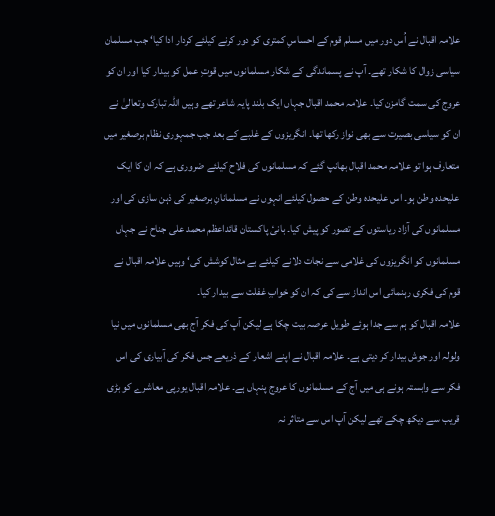علامہ اقبال نے اُس دور میں مسلم قوم کے احساسِ کمتری کو دور کرنے کیلئے کردار ادا کیا‘ جب مسلمان سیاسی زوال کا شکار تھے۔ آپ نے پسماندگی کے شکار مسلمانوں میں قوتِ عمل کو بیدار کیا اور ان کو عروج کی سمت گامزن کیا۔ علامہ محمد اقبال جہاں ایک بلند پایہ شاعر تھے وہیں اللہ تبارک وتعالیٰ نے ان کو سیاسی بصیرت سے بھی نواز رکھا تھا۔ انگریزوں کے غلبے کے بعد جب جمہوری نظام برصغیر میں متعارف ہوا تو علامہ محمد اقبال بھانپ گئے کہ مسلمانوں کی فلاح کیلئے ضروری ہے کہ ان کا ایک علیحدہ وطن ہو۔ اس علیحدہ وطن کے حصول کیلئے انہوں نے مسلمانانِ برصغیر کی ذہن سازی کی اور مسلمانوں کی آزاد ریاستوں کے تصور کو پیش کیا۔ بانیٔ پاکستان قائداعظم محمد علی جناح نے جہاں مسلمانوں کو انگریزوں کی غلامی سے نجات دلانے کیلئے بے مثال کوشش کی‘ وہیں علامہ اقبال نے قوم کی فکری رہنمائی اس انداز سے کی کہ ان کو خوابِ غفلت سے بیدار کیا۔
علامہ اقبال کو ہم سے جدا ہوئے طویل عرصہ بیت چکا ہے لیکن آپ کی فکر آج بھی مسلمانوں میں نیا ولولہ اور جوش بیدار کر دیتی ہے۔ علامہ اقبال نے اپنے اشعار کے ذریعے جس فکر کی آبیاری کی اس فکر سے وابستہ ہونے ہی میں آج کے مسلمانوں کا عروج پنہاں ہے۔ علامہ اقبال یورپی معاشرے کو بڑی قریب سے دیکھ چکے تھے لیکن آپ اس سے متاثر نہ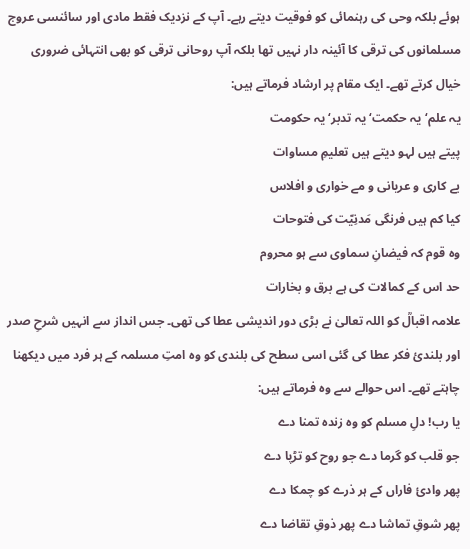ہوئے بلکہ وحی کی رہنمائی کو فوقیت دیتے رہے۔ آپ کے نزدیک فقط مادی اور سائنسی عروج مسلمانوں کی ترقی کا آئینہ دار نہیں تھا بلکہ آپ روحانی ترقی کو بھی انتہائی ضروری خیال کرتے تھے۔ ایک مقام پر ارشاد فرماتے ہیں:
یہ علم‘ یہ حکمت‘ یہ تدبر‘ یہ حکومت
پیتے ہیں لہو دیتے ہیں تعلیمِ مساوات
بے کاری و عریانی و مے خواری و افلاس
کیا کم ہیں فرنگی مَدنِیّت کی فتوحات
وہ قوم کہ فیضانِ سماوی سے ہو محروم
حد اس کے کمالات کی ہے برق و بخارات
علامہ اقبالؒ کو اللہ تعالیٰ نے بڑی دور اندیشی عطا کی تھی۔ جس انداز سے انہیں شرحِ صدر اور بلندیٔ فکر عطا کی گئی اسی سطح کی بلندی کو وہ امتِ مسلمہ کے ہر فرد میں دیکھنا چاہتے تھے۔ اس حوالے سے وہ فرماتے ہیں:
یا رب! دلِ مسلم کو وہ زندہ تمنا دے
جو قلب کو گرما دے جو روح کو تڑپا دے
پھر وادیٔ فاراں کے ہر ذرے کو چمکا دے
پھر شوقِ تماشا دے پھر ذوقِ تقاضا دے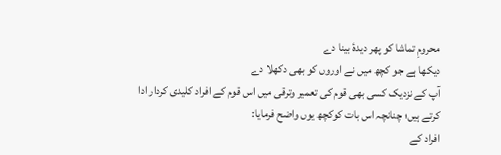محرومِ تماشا کو پھر دیدۂ بینا دے
دیکھا ہے جو کچھ میں نے اوروں کو بھی دکھلا دے
آپ کے نزدیک کسی بھی قوم کی تعمیر وترقی میں اس قوم کے افراد کلیدی کردار ادا کرتے ہیں؛ چنانچہ اس بات کوکچھ یوں واضح فرمایا:
افراد کے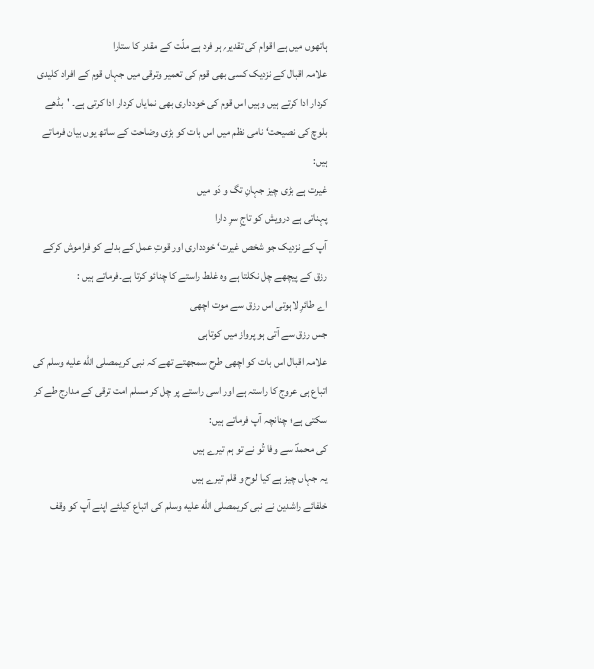ہاتھوں میں ہے اقوام کی تقدیر؍ ہر فرد ہے ملّت کے مقدر کا ستارا
علامہ اقبال کے نزدیک کسی بھی قوم کی تعمیر وترقی میں جہاں قوم کے افراد کلیدی کردار ادا کرتے ہیں وہیں اس قوم کی خودداری بھی نمایاں کردار ادا کرتی ہے۔ 'بڈھے بلوچ کی نصیحت‘ نامی نظم میں اس بات کو بڑی وضاحت کے ساتھ یوں بیان فرماتے ہیں:
غیرت ہے بڑی چیز جہانِ تگ و دَو میں
پہناتی ہے درویش کو تاجِ سرِ دارا
آپ کے نزدیک جو شخص غیرت‘ خودداری اور قوتِ عمل کے بدلے کو فراموش کرکے رزق کے پیچھے چل نکلتا ہے وہ غلط راستے کا چنائو کرتا ہے۔فرماتے ہیں :
اے طائرِ لاہوتی اس رزق سے موت اچھی
جس رزق سے آتی ہو پرواز میں کوتاہی
علامہ اقبال اس بات کو اچھی طرح سمجھتے تھے کہ نبی کریمصلى الله عليه وسلم کی اتباع ہی عروج کا راستہ ہے اور اسی راستے پر چل کر مسلم امت ترقی کے مدارج طے کر سکتی ہے؛ چنانچہ آپ فرماتے ہیں:
کی محمدؐ سے وفا تُو نے تو ہم تیرے ہیں
یہ جہاں چیز ہے کیا لوح و قلم تیرے ہیں
خلفائے راشدین نے نبی کریمصلى الله عليه وسلم کی اتباع کیلئے اپنے آپ کو وقف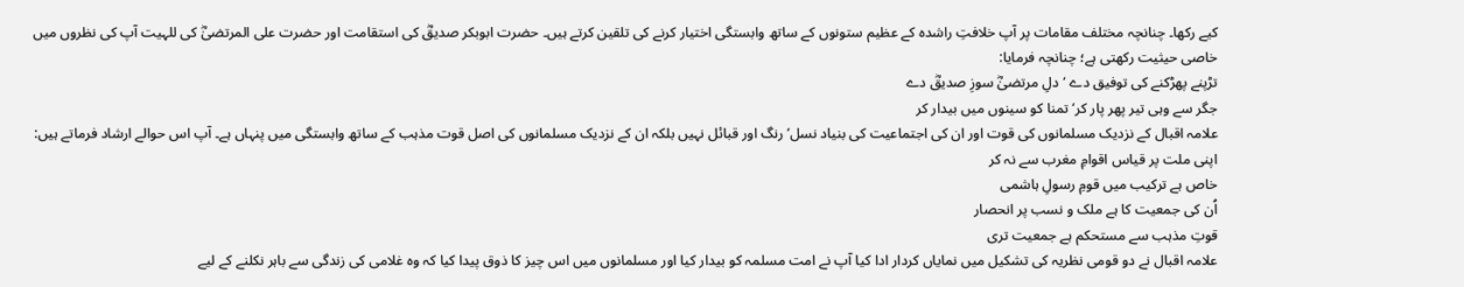کیے رکھا۔ چنانچہ مختلف مقامات پر آپ خلافتِ راشدہ کے عظیم ستونوں کے ساتھ وابستگی اختیار کرنے کی تلقین کرتے ہیں۔ حضرت ابوبکر صدیقؓ کی استقامت اور حضرت علی المرتضیٰؓ کی للہیت آپ کی نظروں میں خاصی حیثیت رکھتی ہے؛ چنانچہ فرمایا:
تڑپنے پھڑکنے کی توفیق دے ‘ دلِ مرتضیٰؓ سوزِ صدیقؓ دے
جگر سے وہی تیر پھر پار کر‘ تمنا کو سینوں میں بیدار کر
علامہ اقبال کے نزدیک مسلمانوں کی قوت اور ان کی اجتماعیت کی بنیاد نسل‘ رنگ اور قبائل نہیں بلکہ ان کے نزدیک مسلمانوں کی اصل قوت مذہب کے ساتھ وابستگی میں پنہاں ہے۔ آپ اس حوالے ارشاد فرماتے ہیں:
اپنی ملت پر قیاس اقوامِ مغرب سے نہ کر
خاص ہے ترکیب میں قومِ رسولِ ہاشمی
اُن کی جمعیت کا ہے ملک و نسب پر انحصار
قوتِ مذہب سے مستحکم ہے جمعیت تری
علامہ اقبال نے دو قومی نظریہ کی تشکیل میں نمایاں کردار ادا کیا آپ نے امت مسلمہ کو بیدار کیا اور مسلمانوں میں اس چیز کا ذوق پیدا کیا کہ وہ غلامی کی زندگی سے باہر نکلنے کے لیے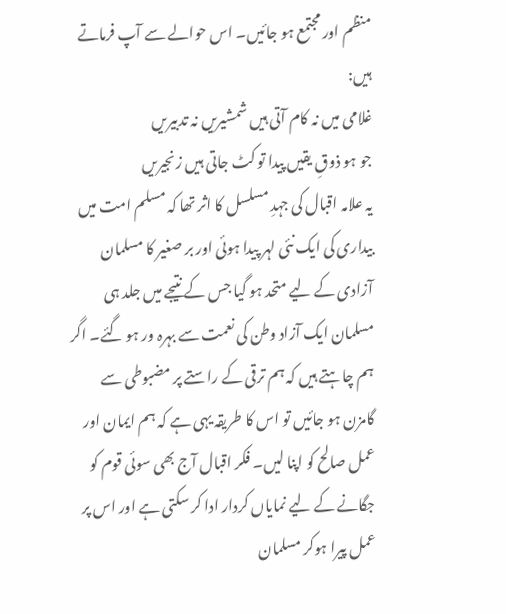منظم اور مجتمع ہو جائیں۔ اس حوالے سے آپ فرماتے ہیں:
غلامی میں نہ کام آتی ہیں شمشیریں نہ تدبیریں
جو ہو ذوقِ یقیں پیدا تو کٹ جاتی ہیں زنجیریں
یہ علامہ اقبال کی جہدِ مسلسل کا اثر تھا کہ مسلم امت میں بیداری کی ایک نئی لہر پیدا ہوئی اور بر صغیر کا مسلمان آزادی کے لیے متحد ہو گیا جس کے نتیجے میں جلد ہی مسلمان ایک آزاد وطن کی نعمت سے بہرہ ور ہو گئے۔ اگر ہم چاہتے ہیں کہ ہم ترقی کے راستے پر مضبوطی سے گامزن ہو جائیں تو اس کا طریقہ یہی ہے کہ ہم ایمان اور عمل صالح کو اپنا لیں۔ فکر اقبال آج بھی سوئی قوم کو جگانے کے لیے نمایاں کردار ادا کر سکتی ہے اور اس پر عمل پیرا ہوکر مسلمان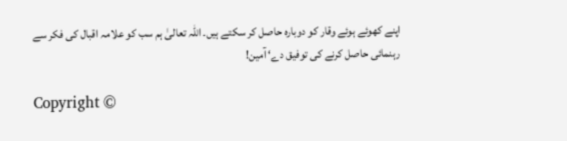اپنے کھوئے ہوئے وقار کو دوبارہ حاصل کر سکتے ہیں۔ اللہ تعالیٰ ہم سب کو علامہ اقبال کی فکر سے رہنمائی حاصل کرنے کی توفیق دے‘ آمین!

Copyright ©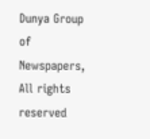Dunya Group of Newspapers, All rights reserved